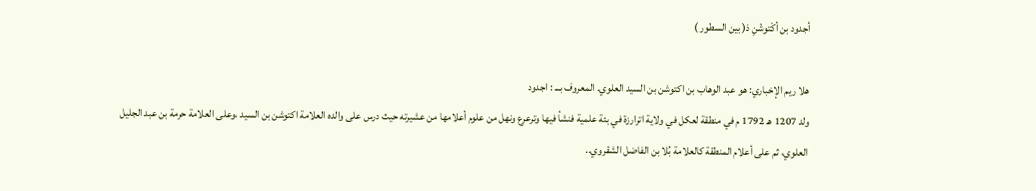أجدود بن أكْتوشْنِ ذ( بين السطور )

هلا ريم الإخباري: هو عبد الوهاب بن اكتوشن بن السيد العلوي. المعروف بـــ : اجدود
ولد 1207 هـ 1792 م في منطقة لعكل في ولاية اترارزة في بئة علمية فنشأ فيها وترعرع ونهل من علوم أعلامها من عشيرته حيث درس على والده العلامة اكتوشن بن السيد ،وعلى العلامة حرمة بن عبد الجليل العلوي، ثم على أعلام المنطقة كالعلامة بُلا بن الفاضل الشقروي..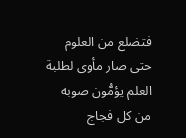فتضلع من العلوم حتى صار مأوى لطلبة العلم يؤمُّون صوبه من كل فجاج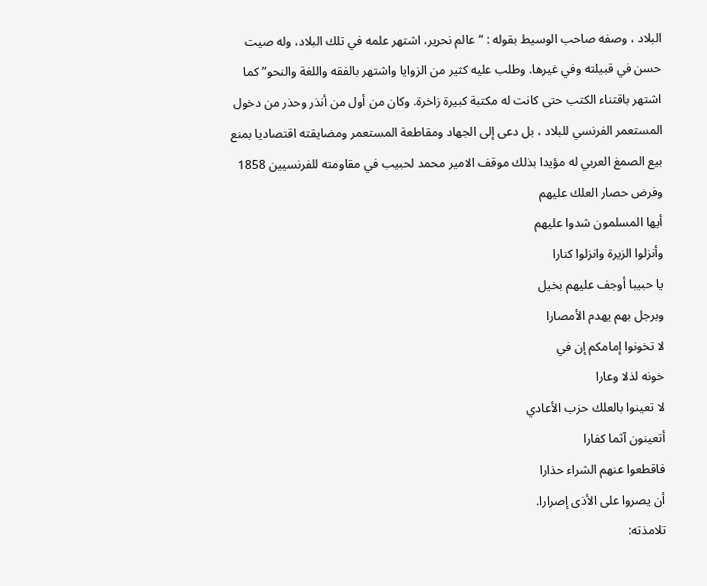البلاد ، وصفه صاحب الوسيط بقوله : “عالم نحرير، اشتهر علمه في تلك البلاد، وله صيت حسن في قبيلته وفي غيرها. وطلب عليه كثير من الزوايا واشتهر بالفقه واللغة والنحو” كما اشتهر باقتناء الكتب حتى كانت له مكتبة كبيرة زاخرة. وكان من أول من أنذر وحذر من دخول المستعمر الفرنسي للبلاد ، بل دعى إلى الجهاد ومقاطعة المستعمر ومضايقته اقتصاديا بمنع بيع الصمغ العربي له مؤيدا بذلك موقف الامير محمد لحبيب في مقاومته للفرنسيين 1858 وفرض حصار العلك عليهم
أيها المسلمون شدوا عليهم
وأنزلوا الزيرة وانزلوا كنارا
يا حبيبا أوجف عليهم بخيل
وبرجل بهم يهدم الأمصارا
لا تخونوا إمامكم إن في
خونه لذلا وعارا
لا تعينوا بالعلك حزب الأعادي
أتعينون آثما كفارا
فاقطعوا عنهم الشراء حذارا
أن يصروا على الأذى إصرارا.
تلامذته: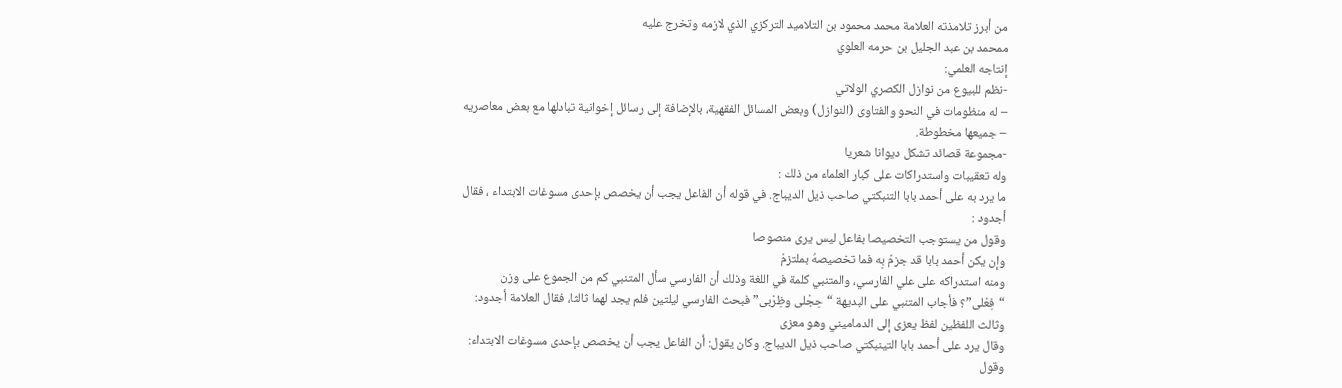من أبرز تلامذته العلامة محمد محمود بن التلاميد التركزي الذي لازمه وتخرج عليه
ممحمد بن عبد الجليل بن حرمه العلوي
إنتاجه العلمي:
-نظم للبيوع من نوازل الكصري الولاتي
– له منظومات في النحو والفتاوى (النوازل) وبعض المسائل الفقهية، بالإضافة إلى رسائل إخوانية تبادلها مع بعض معاصريه – جميعها مخطوطة.
-مجموعة قصائد تشكل ديوانا شعريا
وله تعقيبات واستدراكات على كبار العلماء من ذلك :
ما يرد به على أحمد بابا التنبكتي صاحب ذيل الديباج. في قوله أن الفاعل يجب أن يخصص بإحدى مسوغات الابتداء ، فقال أجدود :
وقول من يستوجب التخصيصا بفاعل ليس يرى منصوصا
وإن يكن أحمد بابا قد جزمْ بِه فما تخصيصهُ بملتزمْ
ومنه استدراكه على علي الفارسي، والمتنبي كلمة في اللغة وذلك أن الفارسي سأل المتنبي كم من الجموع على وزن “فِعْلى”؟ فأجاب المتنبي على البديهة “حِجْلى وظِرْبى” فبحث الفارسي ليلتين فلم يجد لهما ثالثا، فقال العلامة أجدود:
وثالث اللفظين لفظ يعزى إلى الدماميني وهو معزى
وقال يرد على أحمد بابا التينبكتي صاحب ذيل الديباج. وكان يقول: أن الفاعل يجب أن يخصص بإحدى مسوغات الابتداء:
وقول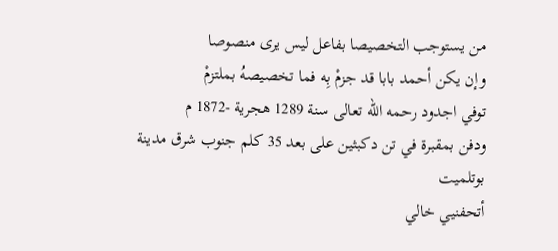من يستوجب التخصيصا بفاعل ليس يرى منصوصا
وإن يكن أحمد بابا قد جزمْ بِه فما تخصيصهُ بملتزمْ
توفي اجدود رحمه الله تعالى سنة 1289 هجرية -1872 م
ودفن بمقبرة في تن دكبثين على بعد 35 كلم جنوب شرق مدينة بوتلميت
أتحفنيي خالي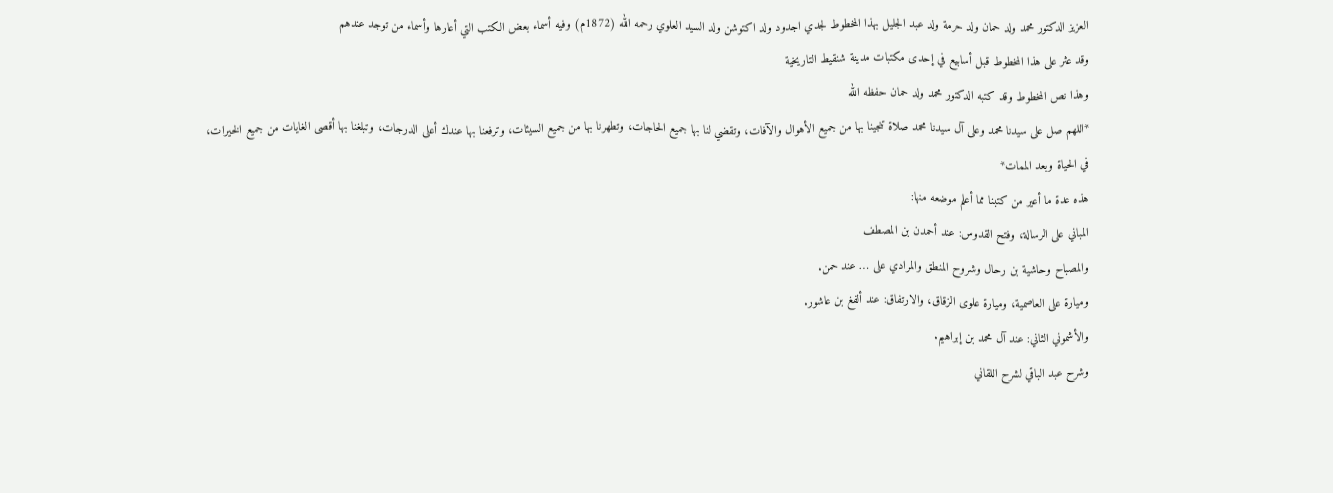العزيز الدكتور محمد ولد حمان ولد حرمة ولد عبد الجليل بهذا المخطوط لجدي اجدود ولد اكتوشن ولد السيد العلوي رحمه الله (1872م) وفيه أسماء بعض الكتب التي أعارها وأسماء من توجد عندهم
وقد عثر على هذا المخطوط قبل أسابيع في إحدى مكتبات مدينة شنقيط التاريخية
وهذا نص المخطوط وقد كتبه الدكتور محمد ولد حمان حفظه الله
*اللهم صل على سيدنا محمد وعلى آل سيدنا محمد صلاة تنجينا بها من جميع الأهوال والآفات، وتقضي لنا بها جميع الحاجات، وتطهرنا بها من جميع السيئات، وترفعنا بها عندك أعلى الدرجات، وتبلغنا بها أقصى الغايات من جميع الخيرات، في الحياة وبعد الممات*
هذه عدة ما أعير من كتبنا مما أعلم موضعه منها:
المباني على الرسالة، وفتح القدوس: عند أحمدن بن المصطف
والمصباح وحاشية بن رحال وشروح المنطق والمرادي على … عند حمن.
وميارة على العاصمية، وميارة علوى الزقاق، والارتفاق: عند ألفغ بن عاشور.
والأشموني الثاني: عند آل محمد بن إبراهيم.
وشرح عبد الباقي لشرح اللقاني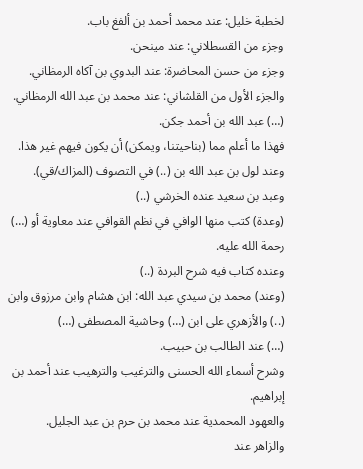لخطبة خليل: عند محمد أحمد بن ألفغ باب.
وجزء من القسطلاني: عند مينحن.
وجزء من حسن المحاضرة: عند البدوي بن آكاه الرمظاني.
والجزء الأول من القلشاني: عند محمد بن عبد الله الرمظاني.
(…) عبد الله بن أحمد جكن.
فهذا ما أعلم مما (بناحيتنا، ويمكن) أن يكون فيهم غير هذا.
وعند لول بن عبد الله بن (..) في التصوف (المزاك/قي).
وعبد بن سعيد عنده الخرشي (..)
(وعدة) كتب منها الوافي في نظم القوافي عند معاوية أو (…) رحمة الله عليه.
وعنده كتاب فيه شرح البردة (..)
(وعند) محمد بن سيدي عبد الله: ابن هشام وابن مرزوق وابن (..) والأزهري على ابن (…) وحاشية المصطفى (…)
(…) عند الطالب بن حبيب.
وشرح أسماء الله الحسنى والترغيب والترهيب عند أحمد بن إبراهيم.
والعهود المحمدية عند محمد بن حرم بن عبد الجليل.
والزاهر عند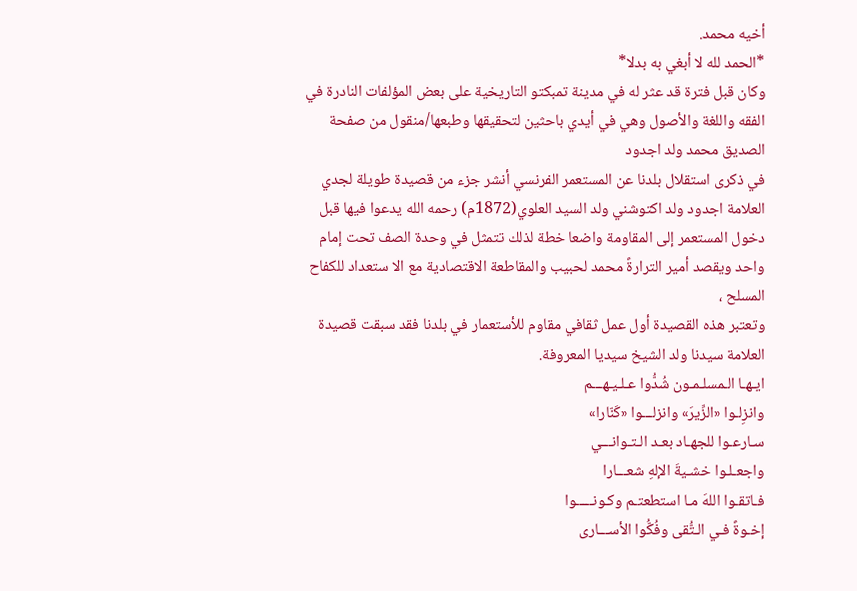أخيه محمد.
*الحمد لله لا أبغي به بدلا*
وكان قبل فترة قد عثر له في مدينة تمبكتو التاريخية على بعض المؤلفات النادرة في الفقه واللغة والأصول وهي في أيدي باحثين لتحقيقها وطبعها/منقول من صفحة الصديق محمد ولد اجدود
في ذكرى استقلال بلدنا عن المستعمر الفرنسي أنشر جزء من قصيدة طويلة لجدي العلامة اجدود ولد اكتوشني ولد السيد العلوي(1872م) رحمه الله يدعوا فيها قبل دخول المستعمر إلى المقاومة واضعا خطة لذلك تتمثل في وحدة الصف تحت إمام واحد ويقصد أمير الترارةً محمد لحبيب والمقاطعة الاقتصادية مع الا ستعداد للكفاح المسلح ،
وتعتبر هذه القصيدة أول عمل ثقافي مقاوم للأستعمار في بلدنا فقد سبقت قصيدة العلامة سيدنا ولد الشيخ سيديا المعروفة.
ايـهـا الـمسلـمـون شُدُّوا عـلـيـهـــم
وانزِلـوا «الزِّيرَ» وانزلـــوا «كَنّارا»
سـارعـوا للجهـاد بعـد الـتـوانـــي
واجعـلـوا خشـيةَ الإلهِ شعـــارا
فـاتقـوا اللهَ مـا استطعتـم وكـونـــــوا
إخـوةً فـي الـتُّقى وفُكُّوا الأســـارى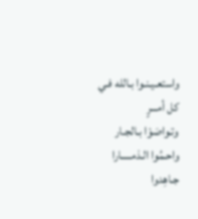واستعـيـنـوا بـالله فـي كل أمـــرٍ
وتـواصَوْا بـالجـار واحـمُوا الـذمـــــارا
جـاهِدوا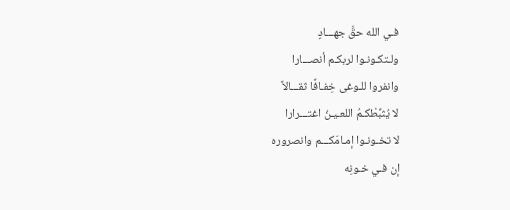فـي الله حقَّ جهـــادٍ
ولـتكـونـوا لربكـم أنصـــارا
وانفروا للـوغى خِفـافًا ثقـــالاً
لا يُثبِّطْكـمُ اللعـيـنُ اغتـــرارا
لا تخـونـوا إمـامَكـــم وانصروره
إن فـي خـونِه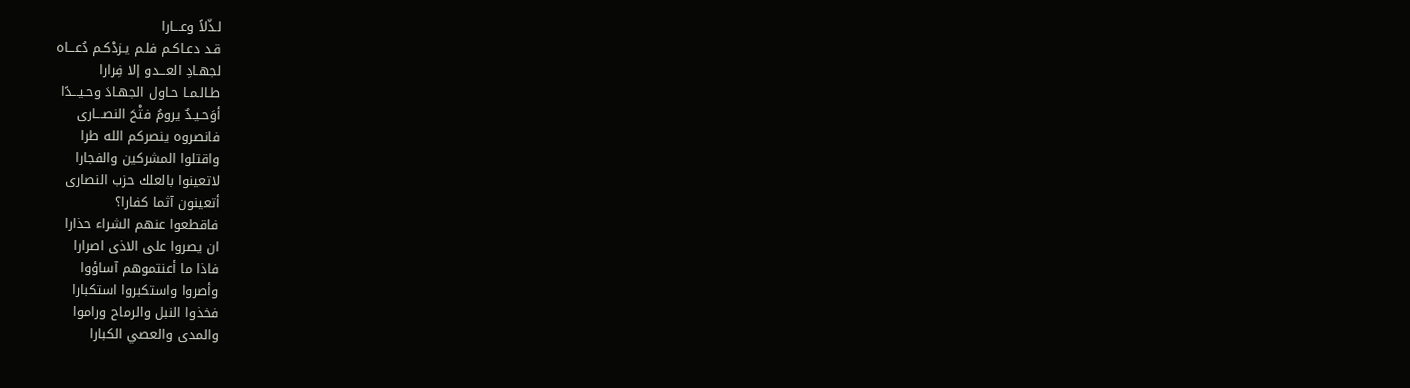لـذّلاً وعـــارا
قـد دعـاكـم فلـم يـزدْكـم دُعـــاه
لجهـادِ العـــدو إلا فِرارا
طـالـمـا حـاول الجهـادَ وحـيـــدًا
أوَحـيـدٌ يرومُ فتْحَ النصـــارى
فانصروه ينصركم الله طرا
واقتلوا المشركين والفجارا
لاتعينوا بالعلك حزب النصارى
أتعينون آثما كفارا؟
فاقطعوا عنهم الشراء حذارا
ان يصروا على الاذى اصرارا
فاذا ما أعنتموهم آساؤوا
وأصروا واستكبروا استكبارا
فخذوا النبل والرماح وراموا
والمدى والعصي الكبارا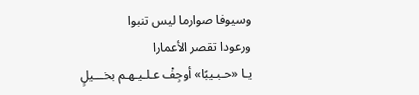وسيوفا صوارما ليس تنبوا
ورعودا تقصر الأعمارا
يـا «حـبـيبًا» أوجِفْ عـلـيـهـم بخـــيلٍ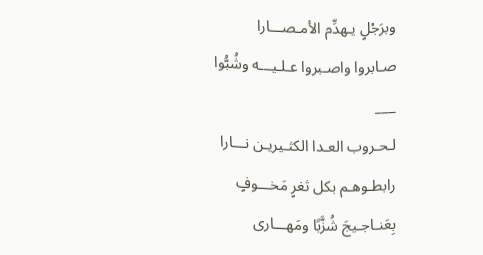وبرَجْلٍ يـهدِّم الأمـصـــارا
صـابروا واصـبروا عـلـيـــه وشُبُّوا
___
لـحـروب العـدا الكثـيريـن نـــارا
رابطـوهـم بكل ثغرٍ مَخـــوفٍ
بِعَنـاجـيجَ شُزَّبًا ومَهـــارى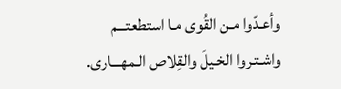وأعـدّوا مـن القُوى مـا استطعتـــم
واشـتـروا الخـيلَ والقِلاص الـمهـــارى.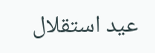عيد استقلال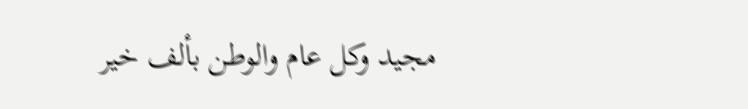مجيد وكل عام والوطن بألف خير